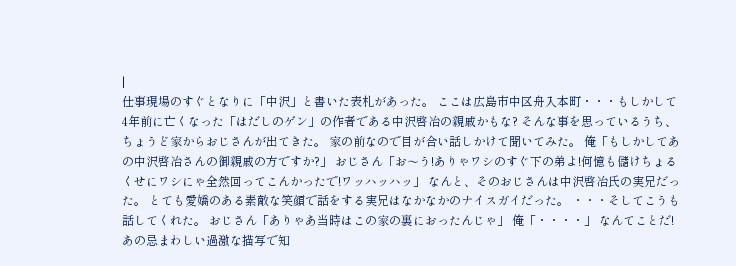|
仕事現場のすぐとなりに「中沢」と書いた表札があった。 ここは広島市中区舟入本町・・・もしかして4年前に亡くなった「はだしのゲン」の作者である中沢啓冶の親戚かもな? そんな事を思っているうち、ちょうど家からおじさんが出てきた。 家の前なので目が合い話しかけて聞いてみた。 俺「もしかしてあの中沢啓冶さんの御親戚の方ですか?」 おじさん「お〜う!ありゃワシのすぐ下の弟よ!何憶も儲けちょるくせにワシにゃ全然回ってこんかったで!ワッハッハッ」 なんと、そのおじさんは中沢啓冶氏の実兄だった。 とても愛嬌のある素敵な笑顔で話をする実兄はなかなかのナイスガイだった。 ・・・そしてこうも話してくれた。 おじさん「ありゃあ当時はこの家の裏におったんじゃ」 俺「・・・・」 なんてことだ! あの忌まわしい過激な描写で知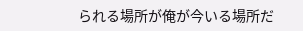られる場所が俺が今いる場所だ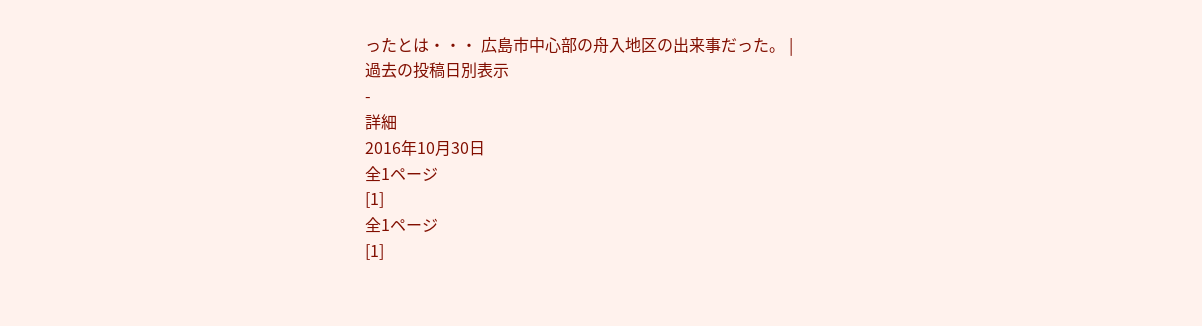ったとは・・・ 広島市中心部の舟入地区の出来事だった。 |
過去の投稿日別表示
-
詳細
2016年10月30日
全1ページ
[1]
全1ページ
[1]